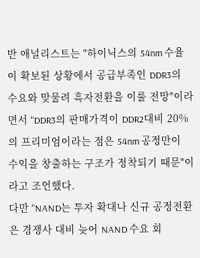반 애널리스트는 "하이닉스의 54nm 수율이 확보된 상황에서 공급부족인 DDR3의 수요와 맞물려 흑자전환을 이룰 전망"이라면서 "DDR3의 판매가격이 DDR2대비 20%의 프리미엄이라는 점은 54nm 공정만이 수익을 창출하는 구조가 정착되기 때문"이라고 조언했다.
다만 "NAND는 투자 확대나 신규 공정전환은 경쟁사 대비 늦어 NAND 수요 회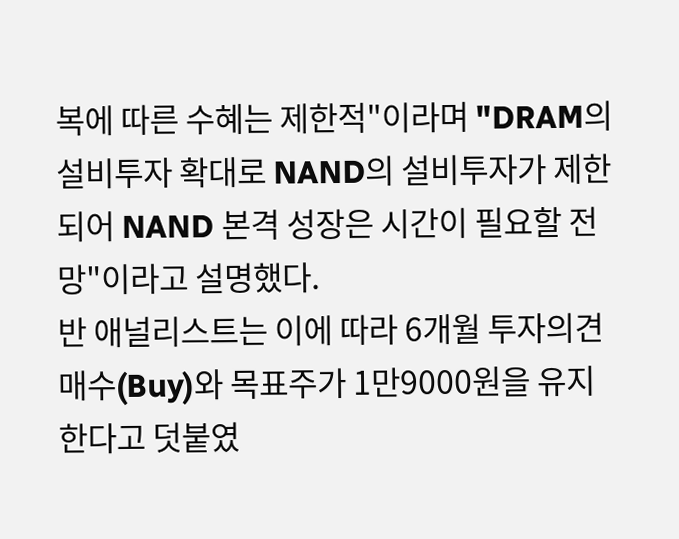복에 따른 수혜는 제한적"이라며 "DRAM의 설비투자 확대로 NAND의 설비투자가 제한되어 NAND 본격 성장은 시간이 필요할 전망"이라고 설명했다.
반 애널리스트는 이에 따라 6개월 투자의견 매수(Buy)와 목표주가 1만9000원을 유지한다고 덧붙였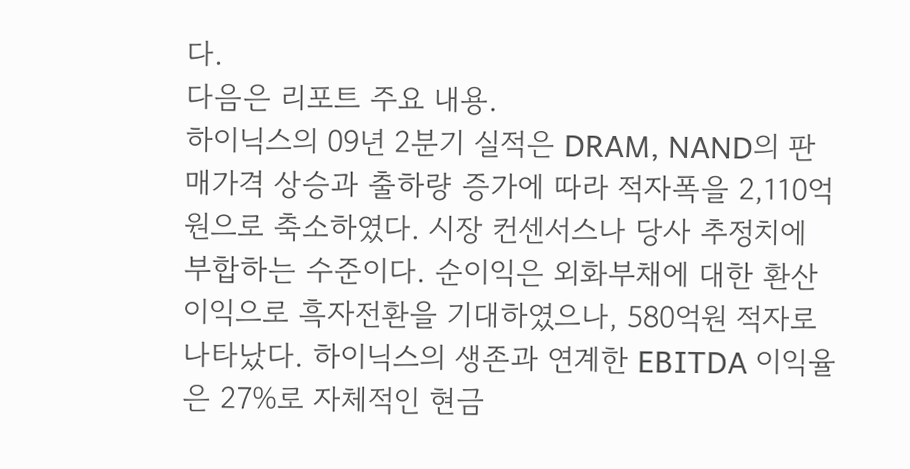다.
다음은 리포트 주요 내용.
하이닉스의 09년 2분기 실적은 DRAM, NAND의 판매가격 상승과 출하량 증가에 따라 적자폭을 2,110억원으로 축소하였다. 시장 컨센서스나 당사 추정치에 부합하는 수준이다. 순이익은 외화부채에 대한 환산이익으로 흑자전환을 기대하였으나, 580억원 적자로 나타났다. 하이닉스의 생존과 연계한 EBITDA 이익율은 27%로 자체적인 현금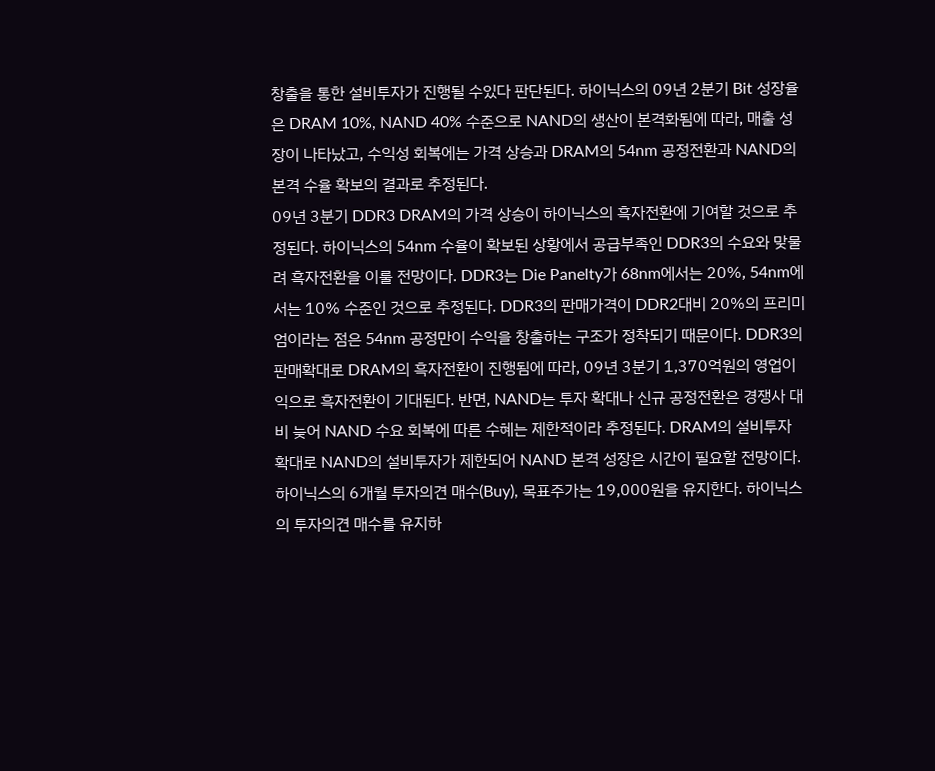창출을 통한 설비투자가 진행될 수있다 판단된다. 하이닉스의 09년 2분기 Bit 성장율은 DRAM 10%, NAND 40% 수준으로 NAND의 생산이 본격화됨에 따라, 매출 성장이 나타났고, 수익성 회복에는 가격 상승과 DRAM의 54nm 공정전환과 NAND의 본격 수율 확보의 결과로 추정된다.
09년 3분기 DDR3 DRAM의 가격 상승이 하이닉스의 흑자전환에 기여할 것으로 추정된다. 하이닉스의 54nm 수율이 확보된 상황에서 공급부족인 DDR3의 수요와 맞물려 흑자전환을 이룰 전망이다. DDR3는 Die Panelty가 68nm에서는 20%, 54nm에서는 10% 수준인 것으로 추정된다. DDR3의 판매가격이 DDR2대비 20%의 프리미엄이라는 점은 54nm 공정만이 수익을 창출하는 구조가 정착되기 때문이다. DDR3의 판매확대로 DRAM의 흑자전환이 진행됨에 따라, 09년 3분기 1,370억원의 영업이익으로 흑자전환이 기대된다. 반면, NAND는 투자 확대나 신규 공정전환은 경쟁사 대비 늦어 NAND 수요 회복에 따른 수혜는 제한적이라 추정된다. DRAM의 설비투자 확대로 NAND의 설비투자가 제한되어 NAND 본격 성장은 시간이 필요할 전망이다.
하이닉스의 6개월 투자의견 매수(Buy), 목표주가는 19,000원을 유지한다. 하이닉스의 투자의견 매수를 유지하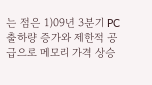는 점은 1)09년 3분기 PC 출하량 증가와 제한적 공급으로 메모리 가격 상승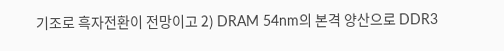기조로 흑자전환이 전망이고 2) DRAM 54nm의 본격 양산으로 DDR3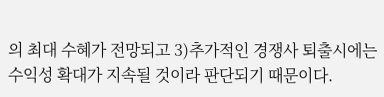의 최대 수혜가 전망되고 3)추가적인 경쟁사 퇴출시에는 수익성 확대가 지속될 것이라 판단되기 때문이다.